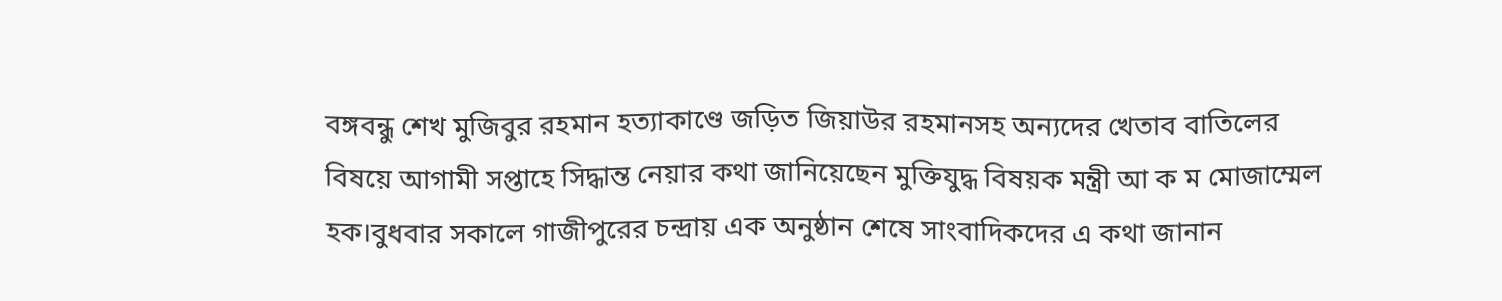বঙ্গবন্ধু শেখ মুজিবুর রহমান হত্যাকাণ্ডে জড়িত জিয়াউর রহমানসহ অন্যদের খেতাব বাতিলের বিষয়ে আগামী সপ্তাহে সিদ্ধান্ত নেয়ার কথা জানিয়েছেন মুক্তিযুদ্ধ বিষয়ক মন্ত্রী আ ক ম মোজাম্মেল হক।বুধবার সকালে গাজীপুরের চন্দ্রায় এক অনুষ্ঠান শেষে সাংবাদিকদের এ কথা জানান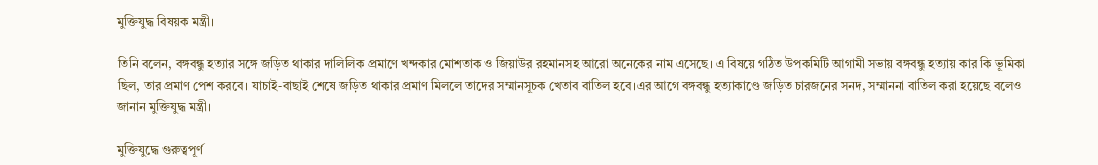মুক্তিযুদ্ধ বিষয়ক মন্ত্রী।

তিনি বলেন, বঙ্গবন্ধু হত্যার সঙ্গে জড়িত থাকার দালিলিক প্রমাণে খন্দকার মোশতাক ও জিয়াউর রহমানসহ আরো অনেকের নাম এসেছে। এ বিষয়ে গঠিত উপকমিটি আগামী সভায় বঙ্গবন্ধু হত্যায় কার কি ভূমিকা ছিল, তার প্রমাণ পেশ করবে। যাচাই-বাছাই শেষে জড়িত থাকার প্রমাণ মিললে তাদের সম্মানসূচক খেতাব বাতিল হবে।এর আগে বঙ্গবন্ধু হত্যাকাণ্ডে জড়িত চারজনের সনদ, সম্মাননা বাতিল করা হয়েছে বলেও জানান মুক্তিযুদ্ধ মন্ত্রী।

মুক্তিযুদ্ধে গুরুত্বপূর্ণ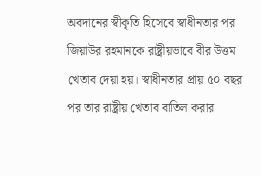অবদানের স্বীকৃতি হিসেবে স্বাধীনতার পর জিয়াউর রহমানকে রাষ্ট্রীয়ভাবে বীর উত্তম খেতাব দেয়া হয়। স্বাধীনতার প্রায় ৫০ বছর পর তার রাষ্ট্রীয় খেতাব বাতিল করার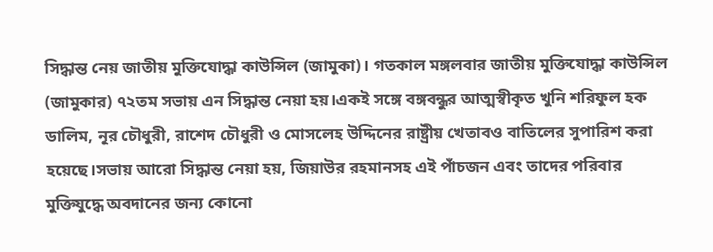সিদ্ধান্ত নেয় জাতীয় মুক্তিযোদ্ধা কাউন্সিল (জামুকা)। গতকাল মঙ্গলবার জাতীয় মুক্তিযোদ্ধা কাউন্সিল (জামুকার) ৭২তম সভায় এন সিদ্ধান্ত নেয়া হয়।একই সঙ্গে বঙ্গবন্ধুর আত্মস্বীকৃত খুনি শরিফুল হক ডালিম, নূর চৌধুরী, রাশেদ চৌধুরী ও মোসলেহ উদ্দিনের রাষ্ট্রীয় খেতাবও বাতিলের সুপারিশ করা হয়েছে।সভায় আরো সিদ্ধান্ত নেয়া হয়, জিয়াউর রহমানসহ এই পাঁচজন এবং তাদের পরিবার মুক্তিযুদ্ধে অবদানের জন্য কোনো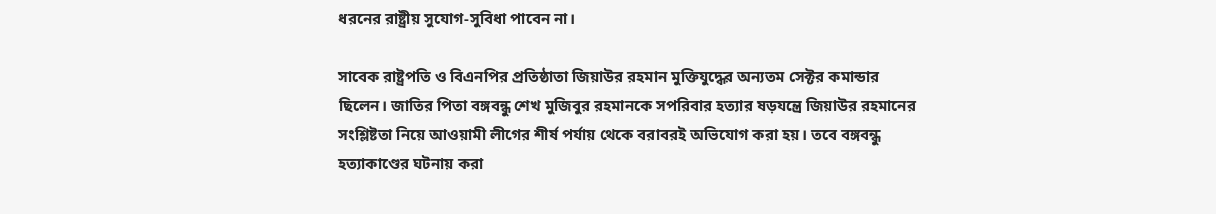ধরনের রাষ্ট্রীয় সুযোগ-সুবিধা পাবেন না।

সাবেক রাষ্ট্রপতি ও বিএনপির প্রতিষ্ঠাতা জিয়াউর রহমান মুক্তিযুদ্ধের অন্যতম সেক্টর কমান্ডার ছিলেন। জাতির পিতা বঙ্গবন্ধু শেখ মুজিবুর রহমানকে সপরিবার হত্যার ষড়যন্ত্রে জিয়াউর রহমানের সংশ্লিষ্টতা নিয়ে আওয়ামী লীগের শীর্ষ পর্যায় থেকে বরাবরই অভিযোগ করা হয়। তবে বঙ্গবন্ধু হত্যাকাণ্ডের ঘটনায় করা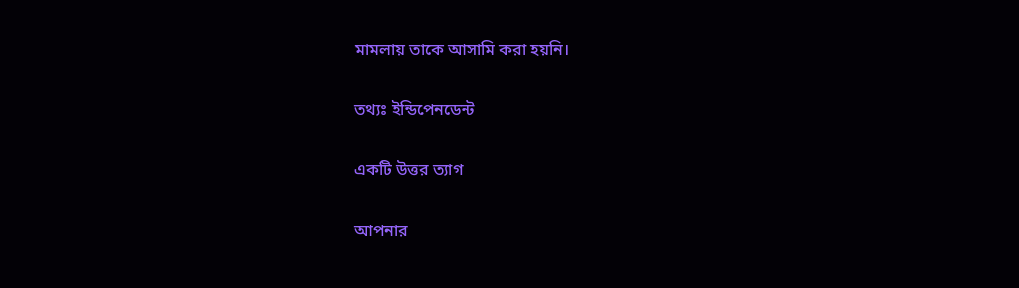মামলায় তাকে আসামি করা হয়নি।

তথ্যঃ ইন্ডিপেনডেন্ট

একটি উত্তর ত্যাগ

আপনার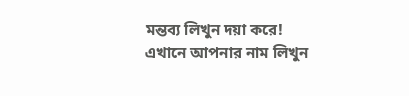মন্তব্য লিখুন দয়া করে!
এখানে আপনার নাম লিখুন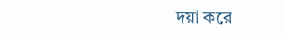দয়া করে